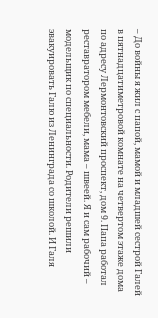– До войны я жил с папой, мамой и младшей сестрой Галей в пятнадцатиметровой комнате на четвертом этаже дома по адресу Лермонтовский проспект, дом 9. Папа работал реставратором мебели, мама – швеей. Я и сам рабочий – модельщик по специальности. Родители решили эвакуировать Галю из Ленинграда со школой. И Галя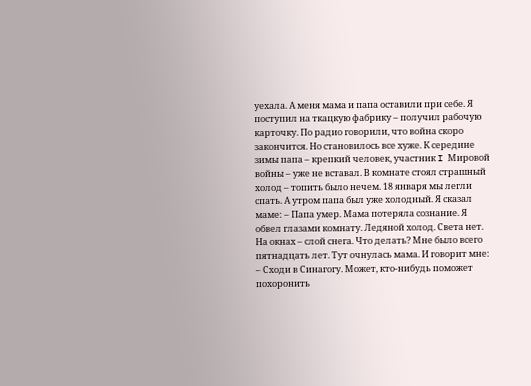уехала. А меня мама и папа оставили при себе. Я поступил на ткацкую фабрику – получил рабочую карточку. По радио говорили, что война скоро закончится. Но становилось все хуже. К середине зимы папа – крепкий человек, участник I Мировой войны – уже не вставал. В комнате стоял страшный холод – топить было нечем. 18 января мы легли спать. А утром папа был уже холодный. Я сказал маме: – Папа умер. Мама потеряла сознание. Я обвел глазами комнату. Ледяной холод. Света нет. На окнах – слой снега. Что делать? Мне было всего пятнадцать лет. Тут очнулась мама. И говорит мне: – Сходи в Синагогу. Может, кто-нибудь поможет похоронить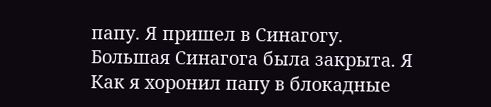папу. Я пришел в Синагогу. Большая Синагога была закрыта. Я
Как я хоронил папу в блокадные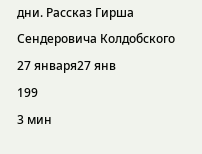дни. Рассказ Гирша Сендеровича Колдобского
27 января27 янв
199
3 мин